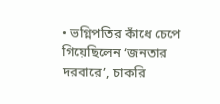• ভগ্নিপতির কাঁধে চেপে গিয়েছিলেন ‘জনতার দরবারে’, চাকরি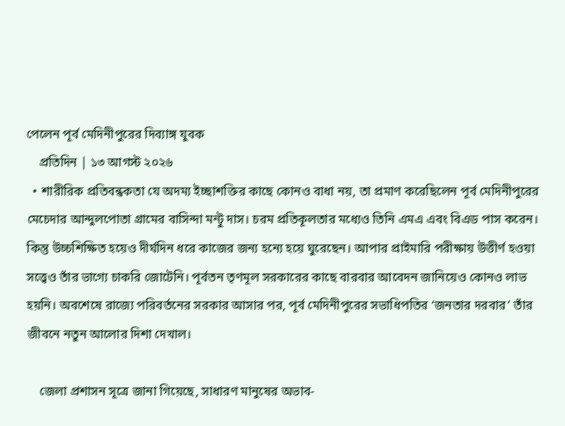পেলেন পূর্ব মেদিনীপুরের দিব্যাঙ্গ যুবক
    প্রতিদিন | ১৩ আগস্ট ২০২৬
  • শারীরিক প্রতিবন্ধকতা যে অদম্য ইচ্ছাশক্তির কাছে কোনও বাধা নয়, তা প্রমাণ করেছিলেন পূর্ব মেদিনীপুরের মেচেদার আন্দুলপোতা গ্রামের বাসিন্দা মন্টু দাস। চরম প্রতিকূলতার মধ্যেও তিনি এমএ এবং বিএড পাস করেন। কিন্তু উচ্চশিক্ষিত হয়েও দীর্ঘদিন ধরে কাজের জন্য হন্যে হয়ে ঘুরেছেন। আপার প্রাইমারি পরীক্ষায় উত্তীর্ণ হওয়া সত্ত্বেও তাঁর ভাগ্যে চাকরি জোটেনি। পূর্বতন তৃণমূল সরকারের কাছে বারবার আবেদন জানিয়েও কোনও লাভ হয়নি। অবশেষে রাজ্যে পরিবর্তনের সরকার আসার পর, পূর্ব মেদিনীপুরের সভাধিপতির ‘জনতার দরবার’ তাঁর জীবনে নতুন আলোর দিশা দেখাল।

    জেলা প্রশাসন সূত্রে জানা গিয়েছে, সাধারণ মানুষের অভাব-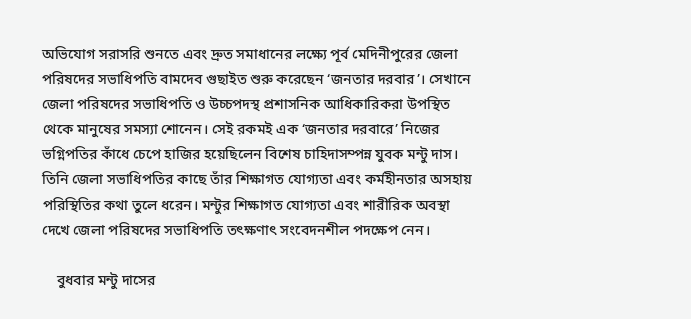অভিযোগ সরাসরি শুনতে এবং দ্রুত সমাধানের লক্ষ্যে পূর্ব মেদিনীপুরের জেলা পরিষদের সভাধিপতি বামদেব গুছাইত শুরু করেছেন ‘জনতার দরবার’। সেখানে জেলা পরিষদের সভাধিপতি ও উচ্চপদস্থ প্রশাসনিক আধিকারিকরা উপস্থিত থেকে মানুষের সমস্যা শোনেন। সেই রকমই এক ‘জনতার দরবারে’ নিজের ভগ্নিপতির কাঁধে চেপে হাজির হয়েছিলেন বিশেষ চাহিদাসম্পন্ন যুবক মন্টু দাস। তিনি জেলা সভাধিপতির কাছে তাঁর শিক্ষাগত যোগ্যতা এবং কর্মহীনতার অসহায় পরিস্থিতির কথা তুলে ধরেন। মন্টুর শিক্ষাগত যোগ্যতা এবং শারীরিক অবস্থা দেখে জেলা পরিষদের সভাধিপতি তৎক্ষণাৎ সংবেদনশীল পদক্ষেপ নেন।

    বুধবার মন্টু দাসের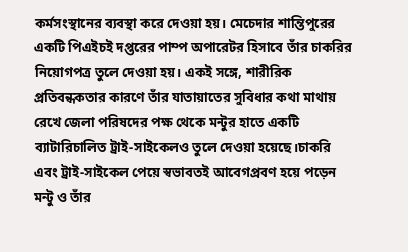কর্মসংস্থানের ব্যবস্থা করে দেওয়া হয়। মেচেদার শান্তিপুরের একটি পিএইচই দপ্তরের পাম্প অপারেটর হিসাবে তাঁর চাকরির নিয়োগপত্র তুলে দেওয়া হয়। একই সঙ্গে, শারীরিক প্রতিবন্ধকতার কারণে তাঁর যাতায়াতের সুবিধার কথা মাথায় রেখে জেলা পরিষদের পক্ষ থেকে মন্টুর হাতে একটি ব্যাটারিচালিত ট্রাই-সাইকেলও তুলে দেওয়া হয়েছে।চাকরি এবং ট্রাই-সাইকেল পেয়ে স্বভাবতই আবেগপ্রবণ হয়ে পড়েন মন্টু ও তাঁর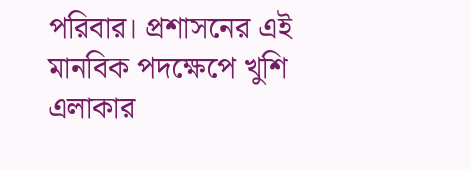পরিবার। প্রশাসনের এই মানবিক পদক্ষেপে খুশি এলাকার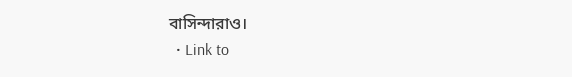বাসিন্দারাও।
  • Link to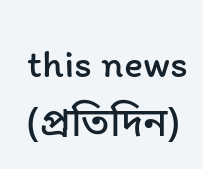this news (প্রতিদিন)